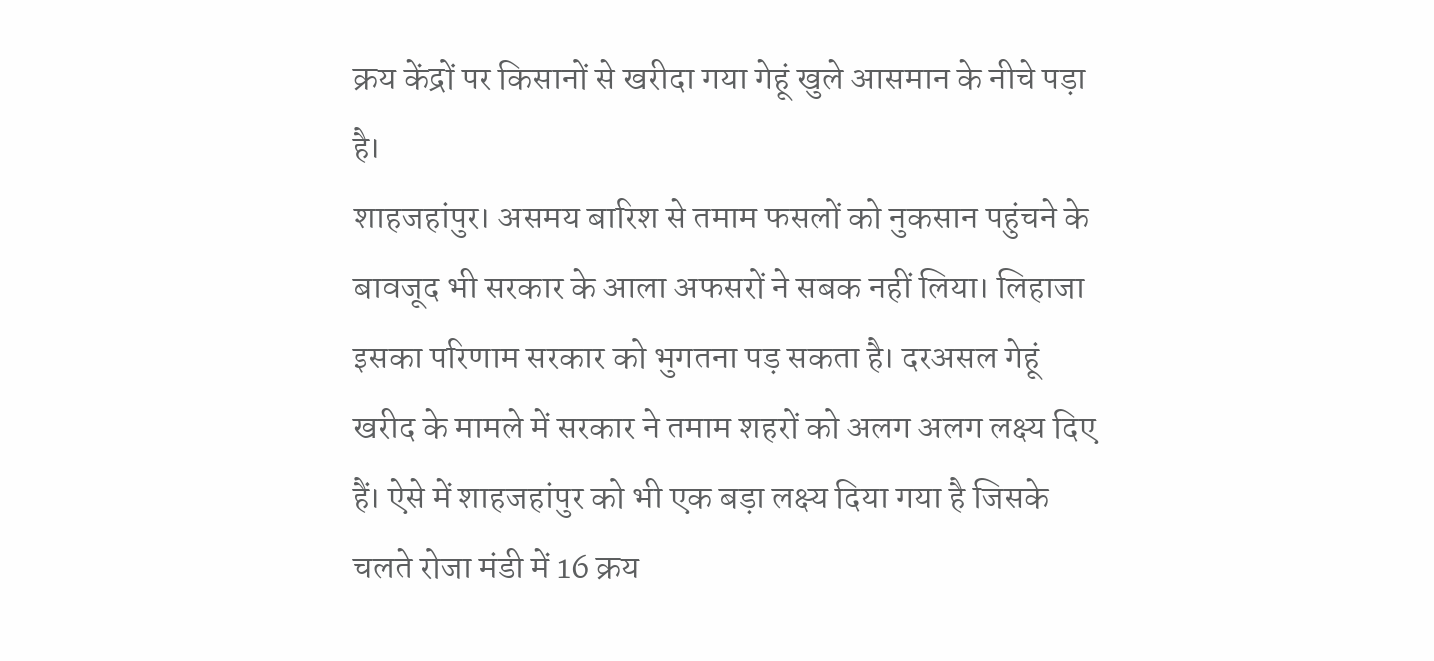क्रय केंद्रों पर किसानों से खरीदा गया गेहूं खुले आसमान के नीचे पड़ा है।
शाहजहांपुर। असमय बारिश से तमाम फसलों को नुकसान पहुंचने के बावजूद भी सरकार के आला अफसरों ने सबक नहीं लिया। लिहाजा इसका परिणाम सरकार को भुगतना पड़ सकता है। दरअसल गेहूं खरीद के मामले में सरकार ने तमाम शहरों को अलग अलग लक्ष्य दिए हैं। ऐसे में शाहजहांपुर को भी एक बड़ा लक्ष्य दिया गया है जिसके चलते रोजा मंडी में 16 क्रय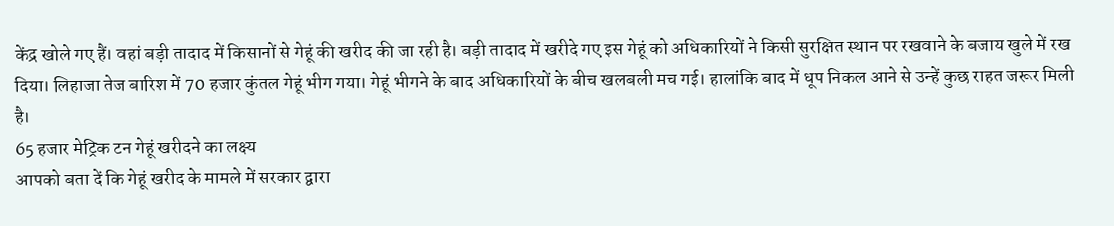केंद्र खोले गए हैं। वहां बड़ी तादाद में किसानों से गेहूं की खरीद की जा रही है। बड़ी तादाद में खरीदे गए इस गेहूं को अधिकारियों ने किसी सुरक्षित स्थान पर रखवाने के बजाय खुले में रख दिया। लिहाजा तेज बारिश में 70 हजार कुंतल गेहूं भीग गया। गेहूं भीगने के बाद अधिकारियों के बीच खलबली मच गई। हालांकि बाद में धूप निकल आने से उन्हें कुछ राहत जरूर मिली है।
65 हजार मेट्रिक टन गेहूं खरीदने का लक्ष्य
आपको बता दें कि गेहूं खरीद के मामले में सरकार द्वारा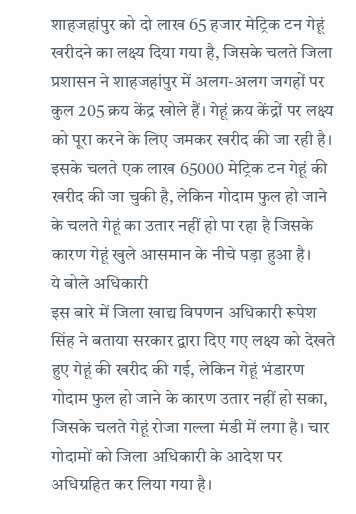शाहजहांपुर को दो लाख 65 हजार मेट्रिक टन गेहूं खरीदने का लक्ष्य दिया गया है, जिसके चलते जिला प्रशासन ने शाहजहांपुर में अलग-अलग जगहों पर कुल 205 क्रय केंद्र खोले हैं। गेहूं क्रय केंद्रों पर लक्ष्य को पूरा करने के लिए जमकर खरीद की जा रही है। इसके चलते एक लाख 65000 मेट्रिक टन गेहूं की खरीद की जा चुकी है, लेकिन गोदाम फुल हो जाने के चलते गेहूं का उतार नहीं हो पा रहा है जिसके कारण गेहूं खुले आसमान के नीचे पड़ा हुआ है।
ये बोले अधिकारी
इस बारे में जिला खाद्य विपणन अधिकारी रूपेश सिंह ने बताया सरकार द्वारा दिए गए लक्ष्य को देखते हुए गेहूं की खरीद की गई, लेकिन गेहूं भंडारण गोदाम फुल हो जाने के कारण उतार नहीं हो सका, जिसके चलते गेहूं रोजा गल्ला मंडी में लगा है। चार गोदामों को जिला अधिकारी के आदेश पर अधिग्रहित कर लिया गया है।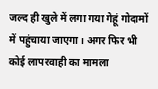जल्द ही खुले में लगा गया गेहूं गोदामों में पहुंचाया जाएगा। अगर फिर भी कोई लापरवाही का मामला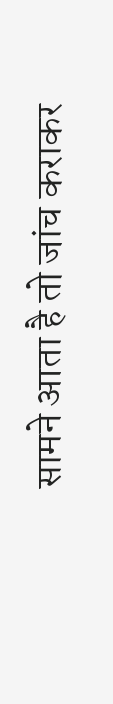सामने आता है तो जांच कराकर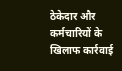ठेकेदार और कर्मचारियों के खिलाफ कार्रवाई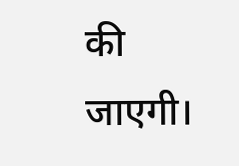की जाएगी।